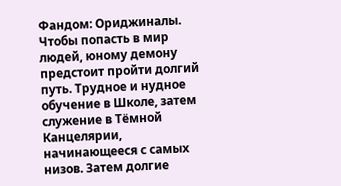Фандом: Ориджиналы. Чтобы попасть в мир людей, юному демону предстоит пройти долгий путь. Трудное и нудное обучение в Школе, затем служение в Тёмной Канцелярии, начинающееся с самых низов. Затем долгие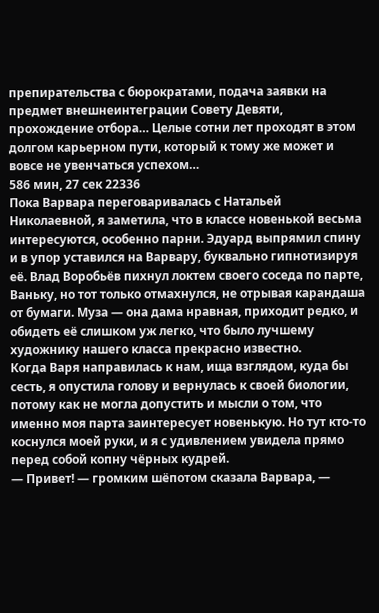препирательства с бюрократами, подача заявки на предмет внешнеинтеграции Совету Девяти, прохождение отбора… Целые сотни лет проходят в этом долгом карьерном пути, который к тому же может и вовсе не увенчаться успехом…
586 мин, 27 сек 22336
Пока Варвара переговаривалась с Натальей Николаевной, я заметила, что в классе новенькой весьма интересуются, особенно парни. Эдуард выпрямил спину и в упор уставился на Варвару, буквально гипнотизируя её. Влад Воробьёв пихнул локтем своего соседа по парте, Ваньку, но тот только отмахнулся, не отрывая карандаша от бумаги. Муза — она дама нравная, приходит редко, и обидеть её слишком уж легко, что было лучшему художнику нашего класса прекрасно известно.
Когда Варя направилась к нам, ища взглядом, куда бы сесть, я опустила голову и вернулась к своей биологии, потому как не могла допустить и мысли о том, что именно моя парта заинтересует новенькую. Но тут кто-то коснулся моей руки, и я с удивлением увидела прямо перед собой копну чёрных кудрей.
— Привет! — громким шёпотом сказала Варвара, —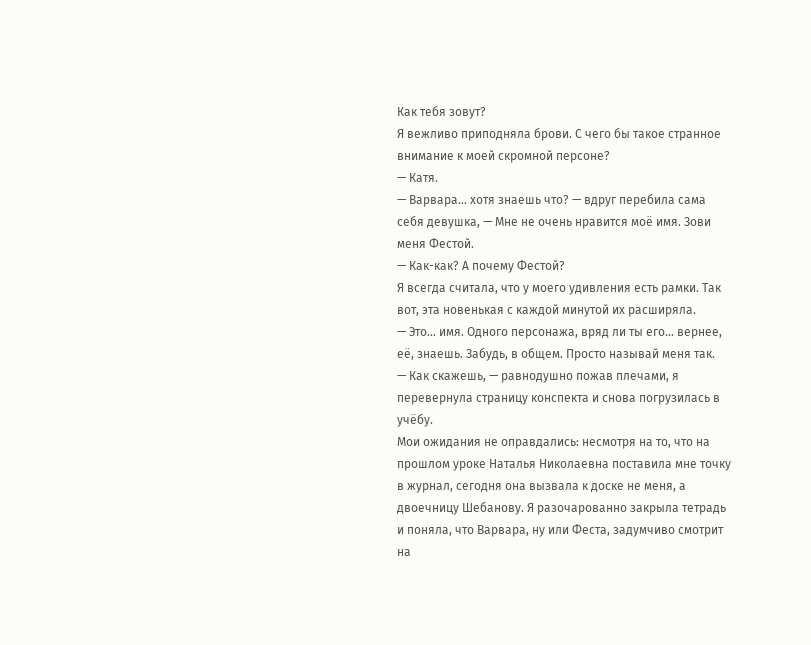Как тебя зовут?
Я вежливо приподняла брови. С чего бы такое странное внимание к моей скромной персоне?
— Катя.
— Варвара… хотя знаешь что? — вдруг перебила сама себя девушка, — Мне не очень нравится моё имя. Зови меня Фестой.
— Как-как? А почему Фестой?
Я всегда считала, что у моего удивления есть рамки. Так вот, эта новенькая с каждой минутой их расширяла.
— Это… имя. Одного персонажа, вряд ли ты его… вернее, её, знаешь. Забудь, в общем. Просто называй меня так.
— Как скажешь, — равнодушно пожав плечами, я перевернула страницу конспекта и снова погрузилась в учёбу.
Мои ожидания не оправдались: несмотря на то, что на прошлом уроке Наталья Николаевна поставила мне точку в журнал, сегодня она вызвала к доске не меня, а двоечницу Шебанову. Я разочарованно закрыла тетрадь и поняла, что Варвара, ну или Феста, задумчиво смотрит на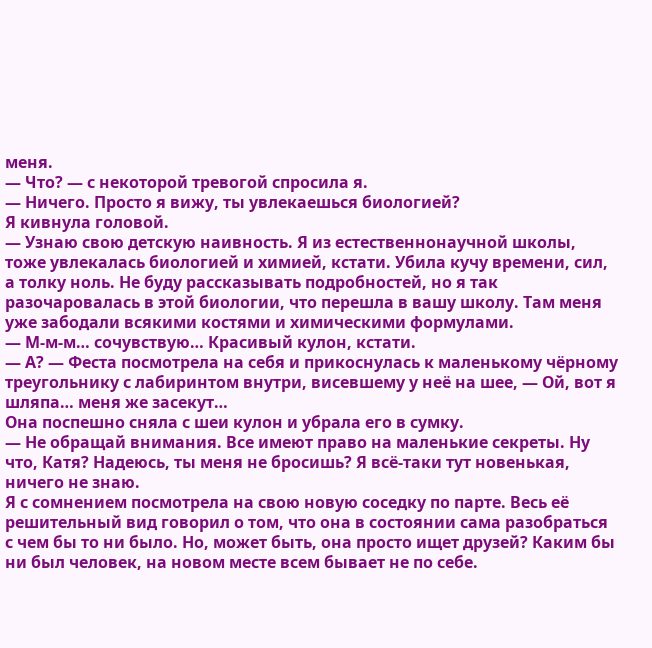меня.
— Что? — с некоторой тревогой спросила я.
— Ничего. Просто я вижу, ты увлекаешься биологией?
Я кивнула головой.
— Узнаю свою детскую наивность. Я из естественнонаучной школы, тоже увлекалась биологией и химией, кстати. Убила кучу времени, сил, а толку ноль. Не буду рассказывать подробностей, но я так разочаровалась в этой биологии, что перешла в вашу школу. Там меня уже забодали всякими костями и химическими формулами.
— М-м-м… сочувствую… Красивый кулон, кстати.
— А? — Феста посмотрела на себя и прикоснулась к маленькому чёрному треугольнику с лабиринтом внутри, висевшему у неё на шее, — Ой, вот я шляпа… меня же засекут…
Она поспешно сняла с шеи кулон и убрала его в сумку.
— Не обращай внимания. Все имеют право на маленькие секреты. Ну что, Катя? Надеюсь, ты меня не бросишь? Я всё-таки тут новенькая, ничего не знаю.
Я с сомнением посмотрела на свою новую соседку по парте. Весь её решительный вид говорил о том, что она в состоянии сама разобраться с чем бы то ни было. Но, может быть, она просто ищет друзей? Каким бы ни был человек, на новом месте всем бывает не по себе.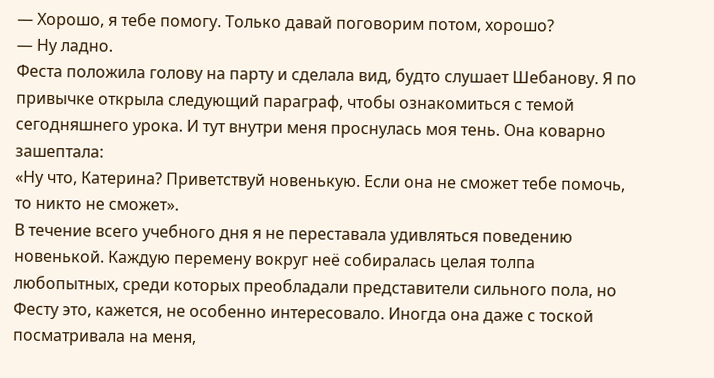— Хорошо, я тебе помогу. Только давай поговорим потом, хорошо?
— Ну ладно.
Феста положила голову на парту и сделала вид, будто слушает Шебанову. Я по привычке открыла следующий параграф, чтобы ознакомиться с темой сегодняшнего урока. И тут внутри меня проснулась моя тень. Она коварно зашептала:
«Ну что, Катерина? Приветствуй новенькую. Если она не сможет тебе помочь, то никто не сможет».
В течение всего учебного дня я не переставала удивляться поведению новенькой. Каждую перемену вокруг неё собиралась целая толпа любопытных, среди которых преобладали представители сильного пола, но Фесту это, кажется, не особенно интересовало. Иногда она даже с тоской посматривала на меня,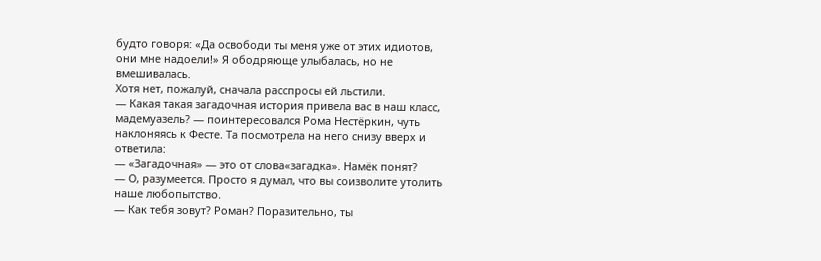будто говоря: «Да освободи ты меня уже от этих идиотов, они мне надоели!» Я ободряюще улыбалась, но не вмешивалась.
Хотя нет, пожалуй, сначала расспросы ей льстили.
— Какая такая загадочная история привела вас в наш класс, мадемуазель? — поинтересовался Рома Нестёркин, чуть наклоняясь к Фесте. Та посмотрела на него снизу вверх и ответила:
— «Загадочная» — это от слова«загадка». Намёк понят?
— О, разумеется. Просто я думал, что вы соизволите утолить наше любопытство.
— Как тебя зовут? Роман? Поразительно, ты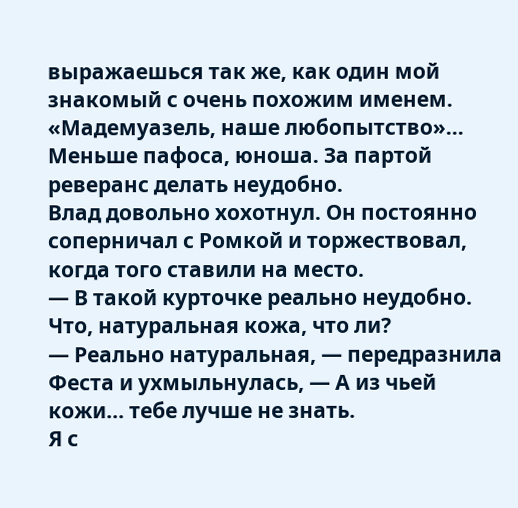выражаешься так же, как один мой знакомый с очень похожим именем. «Мадемуазель, наше любопытство»… Меньше пафоса, юноша. За партой реверанс делать неудобно.
Влад довольно хохотнул. Он постоянно соперничал с Ромкой и торжествовал, когда того ставили на место.
— В такой курточке реально неудобно. Что, натуральная кожа, что ли?
— Реально натуральная, — передразнила Феста и ухмыльнулась, — А из чьей кожи… тебе лучше не знать.
Я с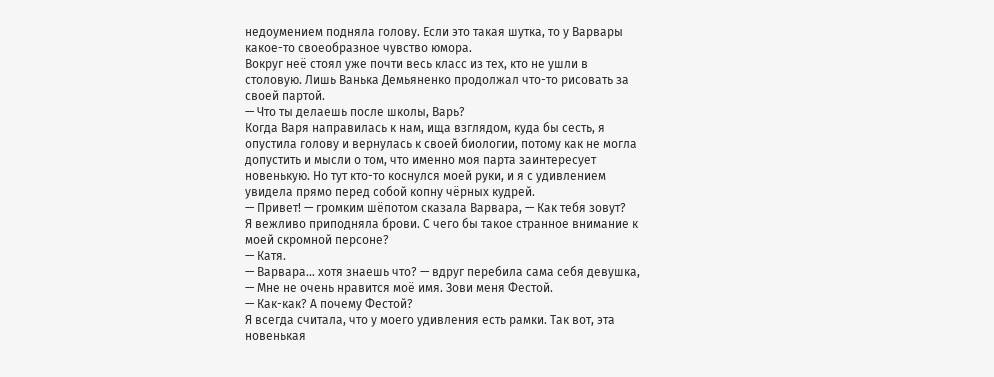недоумением подняла голову. Если это такая шутка, то у Варвары какое-то своеобразное чувство юмора.
Вокруг неё стоял уже почти весь класс из тех, кто не ушли в столовую. Лишь Ванька Демьяненко продолжал что-то рисовать за своей партой.
— Что ты делаешь после школы, Варь?
Когда Варя направилась к нам, ища взглядом, куда бы сесть, я опустила голову и вернулась к своей биологии, потому как не могла допустить и мысли о том, что именно моя парта заинтересует новенькую. Но тут кто-то коснулся моей руки, и я с удивлением увидела прямо перед собой копну чёрных кудрей.
— Привет! — громким шёпотом сказала Варвара, — Как тебя зовут?
Я вежливо приподняла брови. С чего бы такое странное внимание к моей скромной персоне?
— Катя.
— Варвара… хотя знаешь что? — вдруг перебила сама себя девушка, — Мне не очень нравится моё имя. Зови меня Фестой.
— Как-как? А почему Фестой?
Я всегда считала, что у моего удивления есть рамки. Так вот, эта новенькая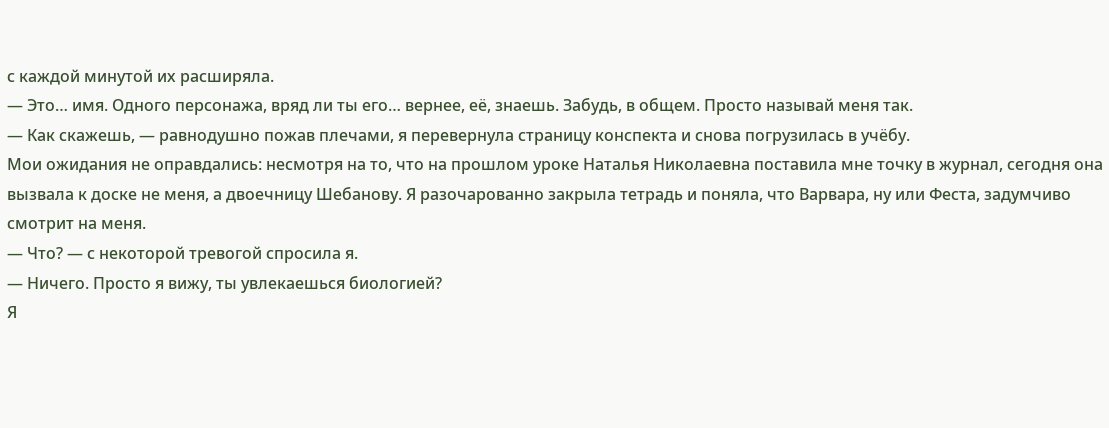с каждой минутой их расширяла.
— Это… имя. Одного персонажа, вряд ли ты его… вернее, её, знаешь. Забудь, в общем. Просто называй меня так.
— Как скажешь, — равнодушно пожав плечами, я перевернула страницу конспекта и снова погрузилась в учёбу.
Мои ожидания не оправдались: несмотря на то, что на прошлом уроке Наталья Николаевна поставила мне точку в журнал, сегодня она вызвала к доске не меня, а двоечницу Шебанову. Я разочарованно закрыла тетрадь и поняла, что Варвара, ну или Феста, задумчиво смотрит на меня.
— Что? — с некоторой тревогой спросила я.
— Ничего. Просто я вижу, ты увлекаешься биологией?
Я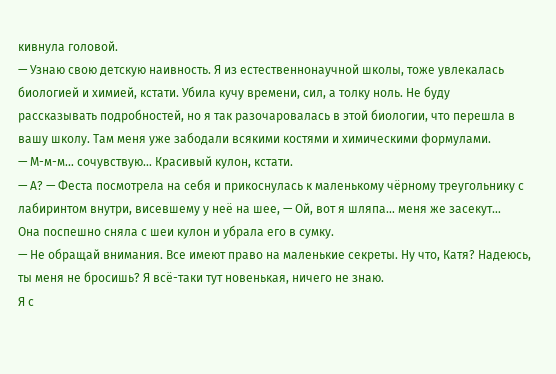кивнула головой.
— Узнаю свою детскую наивность. Я из естественнонаучной школы, тоже увлекалась биологией и химией, кстати. Убила кучу времени, сил, а толку ноль. Не буду рассказывать подробностей, но я так разочаровалась в этой биологии, что перешла в вашу школу. Там меня уже забодали всякими костями и химическими формулами.
— М-м-м… сочувствую… Красивый кулон, кстати.
— А? — Феста посмотрела на себя и прикоснулась к маленькому чёрному треугольнику с лабиринтом внутри, висевшему у неё на шее, — Ой, вот я шляпа… меня же засекут…
Она поспешно сняла с шеи кулон и убрала его в сумку.
— Не обращай внимания. Все имеют право на маленькие секреты. Ну что, Катя? Надеюсь, ты меня не бросишь? Я всё-таки тут новенькая, ничего не знаю.
Я с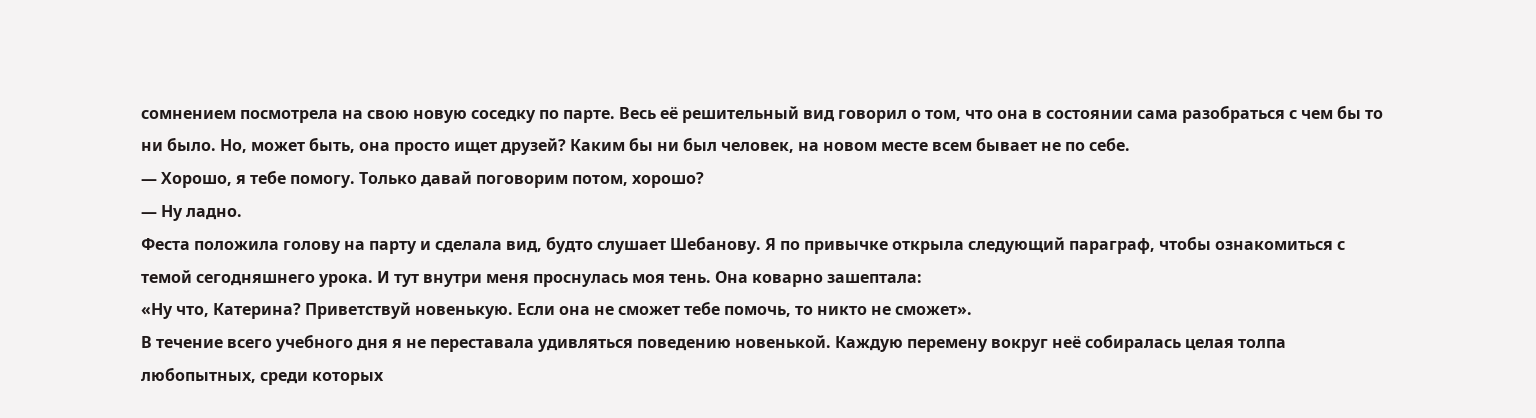сомнением посмотрела на свою новую соседку по парте. Весь её решительный вид говорил о том, что она в состоянии сама разобраться с чем бы то ни было. Но, может быть, она просто ищет друзей? Каким бы ни был человек, на новом месте всем бывает не по себе.
— Хорошо, я тебе помогу. Только давай поговорим потом, хорошо?
— Ну ладно.
Феста положила голову на парту и сделала вид, будто слушает Шебанову. Я по привычке открыла следующий параграф, чтобы ознакомиться с темой сегодняшнего урока. И тут внутри меня проснулась моя тень. Она коварно зашептала:
«Ну что, Катерина? Приветствуй новенькую. Если она не сможет тебе помочь, то никто не сможет».
В течение всего учебного дня я не переставала удивляться поведению новенькой. Каждую перемену вокруг неё собиралась целая толпа любопытных, среди которых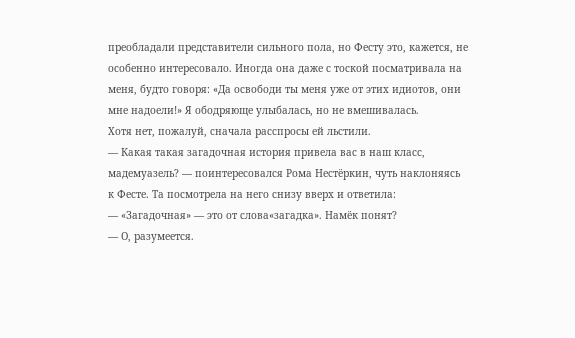преобладали представители сильного пола, но Фесту это, кажется, не особенно интересовало. Иногда она даже с тоской посматривала на меня, будто говоря: «Да освободи ты меня уже от этих идиотов, они мне надоели!» Я ободряюще улыбалась, но не вмешивалась.
Хотя нет, пожалуй, сначала расспросы ей льстили.
— Какая такая загадочная история привела вас в наш класс, мадемуазель? — поинтересовался Рома Нестёркин, чуть наклоняясь к Фесте. Та посмотрела на него снизу вверх и ответила:
— «Загадочная» — это от слова«загадка». Намёк понят?
— О, разумеется.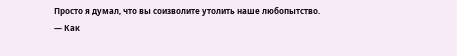Просто я думал, что вы соизволите утолить наше любопытство.
— Как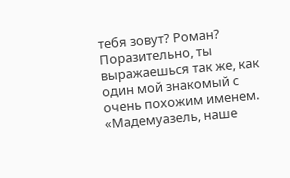тебя зовут? Роман? Поразительно, ты выражаешься так же, как один мой знакомый с очень похожим именем. «Мадемуазель, наше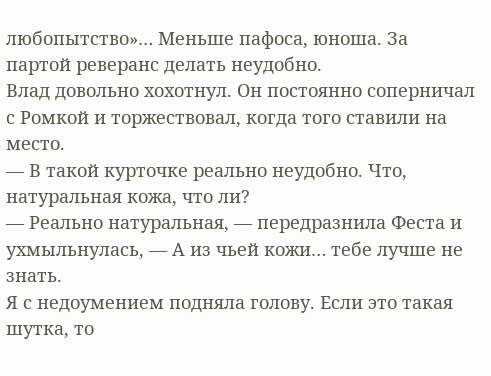любопытство»… Меньше пафоса, юноша. За партой реверанс делать неудобно.
Влад довольно хохотнул. Он постоянно соперничал с Ромкой и торжествовал, когда того ставили на место.
— В такой курточке реально неудобно. Что, натуральная кожа, что ли?
— Реально натуральная, — передразнила Феста и ухмыльнулась, — А из чьей кожи… тебе лучше не знать.
Я с недоумением подняла голову. Если это такая шутка, то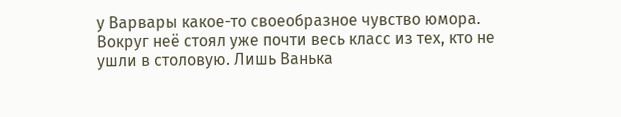у Варвары какое-то своеобразное чувство юмора.
Вокруг неё стоял уже почти весь класс из тех, кто не ушли в столовую. Лишь Ванька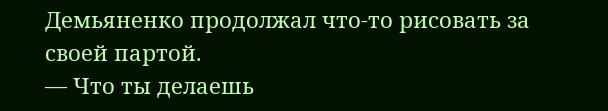Демьяненко продолжал что-то рисовать за своей партой.
— Что ты делаешь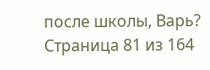после школы, Варь?
Страница 81 из 164